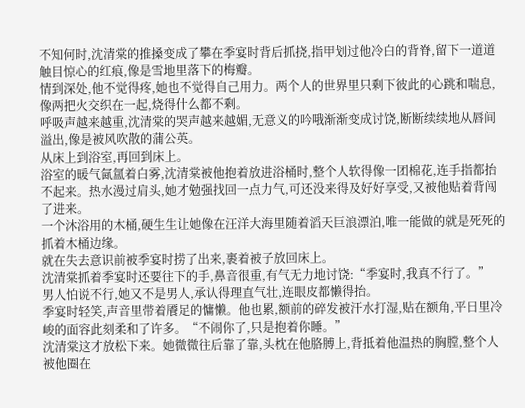不知何时,沈清棠的推搡变成了攀在季宴时背后抓挠,指甲划过他冷白的背脊,留下一道道触目惊心的红痕,像是雪地里落下的梅瓣。
情到深处,他不觉得疼,她也不觉得自己用力。两个人的世界里只剩下彼此的心跳和喘息,像两把火交织在一起,烧得什么都不剩。
呼吸声越来越重,沈清棠的哭声越来越媚,无意义的吟哦渐渐变成讨饶,断断续续地从唇间溢出,像是被风吹散的蒲公英。
从床上到浴室,再回到床上。
浴室的暖气氤氲着白雾,沈清棠被他抱着放进浴桶时,整个人软得像一团棉花,连手指都抬不起来。热水漫过肩头,她才勉强找回一点力气,可还没来得及好好享受,又被他贴着背闯了进来。
一个沐浴用的木桶,硬生生让她像在汪洋大海里随着滔天巨浪漂泊,唯一能做的就是死死的抓着木桶边缘。
就在失去意识前被季宴时捞了出来,裹着被子放回床上。
沈清棠抓着季宴时还要往下的手,鼻音很重,有气无力地讨饶:“季宴时,我真不行了。”
男人怕说不行,她又不是男人,承认得理直气壮,连眼皮都懒得抬。
季宴时轻笑,声音里带着餍足的慵懒。他也累,额前的碎发被汗水打湿,贴在额角,平日里冷峻的面容此刻柔和了许多。“不闹你了,只是抱着你睡。”
沈清棠这才放松下来。她微微往后靠了靠,头枕在他胳膊上,背抵着他温热的胸膛,整个人被他圈在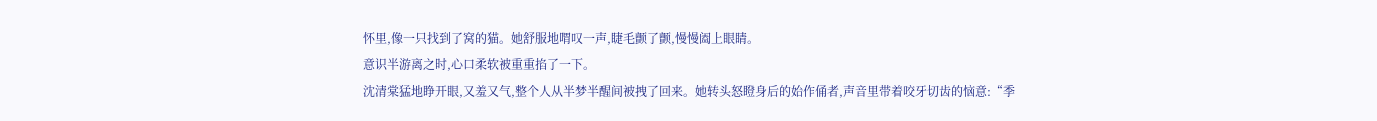怀里,像一只找到了窝的猫。她舒服地喟叹一声,睫毛颤了颤,慢慢阖上眼睛。
意识半游离之时,心口柔软被重重掐了一下。
沈清棠猛地睁开眼,又羞又气,整个人从半梦半醒间被拽了回来。她转头怒瞪身后的始作俑者,声音里带着咬牙切齿的恼意:“季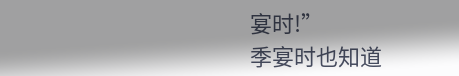宴时!”
季宴时也知道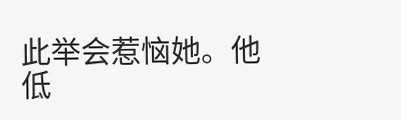此举会惹恼她。他低